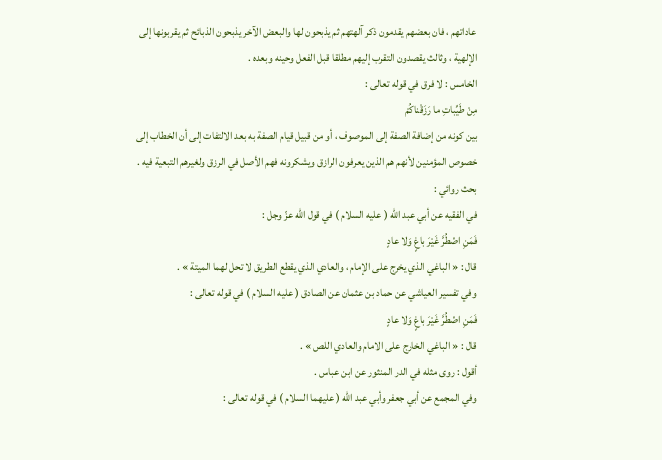عاداتهم ، فان بعضهم يقدمون ذكر آلهتهم ثم يذبحون لها والبعض الآخر يذبحون الذبائح ثم يقربونها إلى الإلهية ، وثالث يقصدون التقرب إليهم مطلقا قبل الفعل وحينه وبعده .
الخامس : لا فرق في قوله تعالى :
مِنْ طَيِّباتِ ما رَزَقْناكُمْ
بين كونه من إضافة الصفة إلى الموصوف ، أو من قبيل قيام الصفة به بعد الالتفات إلى أن الخطاب إلى خصوص المؤمنين لأنهم هم الذين يعرفون الرازق ويشكرونه فهم الأصل في الرزق ولغيرهم التبعية فيه .
بحث روائي :
في الفقيه عن أبي عبد اللّه ( عليه السلام ) في قول اللّه عزّ وجل :
فَمَنِ اضْطُرَّ غَيْرَ باغٍ وَلا عادٍ
قال : « الباغي الذي يخرج على الإمام ، والعادي الذي يقطع الطريق لا تحل لهما الميتة » .
وفي تفسير العياشي عن حماد بن عثمان عن الصادق ( عليه السلام ) في قوله تعالى :
فَمَنِ اضْطُرَّ غَيْرَ باغٍ وَلا عادٍ
قال : « الباغي الخارج على الامام والعادي اللص » .
أقول : روى مثله في الدر المنثور عن ابن عباس .
وفي المجمع عن أبي جعفر وأبي عبد اللّه ( عليهما السلام ) في قوله تعالى :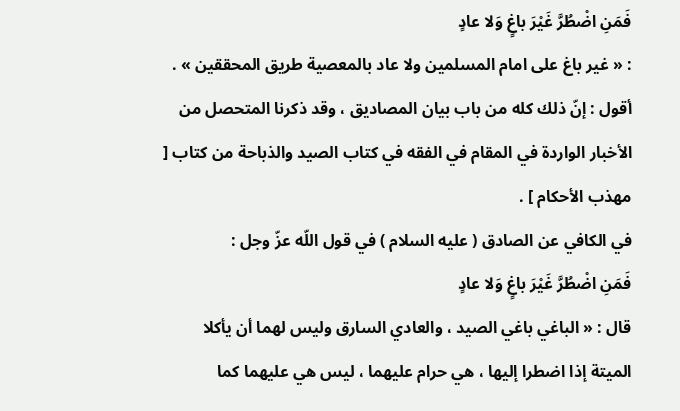فَمَنِ اضْطُرَّ غَيْرَ باغٍ وَلا عادٍ
: « غير باغ على امام المسلمين ولا عاد بالمعصية طريق المحققين » .
أقول : إنّ ذلك كله من باب بيان المصاديق ، وقد ذكرنا المتحصل من الأخبار الواردة في المقام في الفقه في كتاب الصيد والذباحة من كتاب [ مهذب الأحكام ] .
في الكافي عن الصادق ( عليه السلام ) في قول اللّه عزّ وجل :
فَمَنِ اضْطُرَّ غَيْرَ باغٍ وَلا عادٍ
قال : « الباغي باغي الصيد ، والعادي السارق وليس لهما أن يأكلا الميتة إذا اضطرا إليها ، هي حرام عليهما ، ليس هي عليهما كما